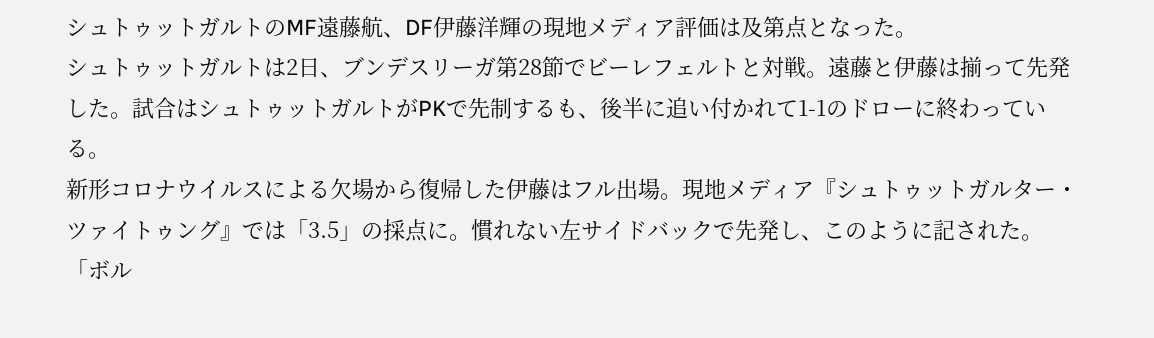シュトゥットガルトのMF遠藤航、DF伊藤洋輝の現地メディア評価は及第点となった。
シュトゥットガルトは2日、ブンデスリーガ第28節でビーレフェルトと対戦。遠藤と伊藤は揃って先発した。試合はシュトゥットガルトがPKで先制するも、後半に追い付かれて1-1のドローに終わっている。
新形コロナウイルスによる欠場から復帰した伊藤はフル出場。現地メディア『シュトゥットガルター・ツァイトゥング』では「3.5」の採点に。慣れない左サイドバックで先発し、このように記された。
「ボル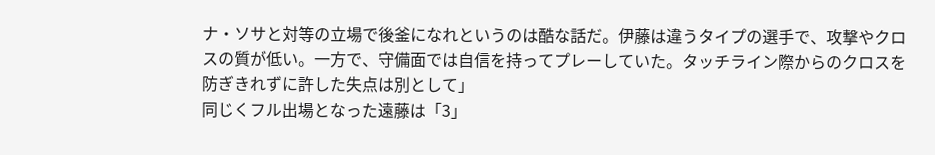ナ・ソサと対等の立場で後釜になれというのは酷な話だ。伊藤は違うタイプの選手で、攻撃やクロスの質が低い。一方で、守備面では自信を持ってプレーしていた。タッチライン際からのクロスを防ぎきれずに許した失点は別として」
同じくフル出場となった遠藤は「3」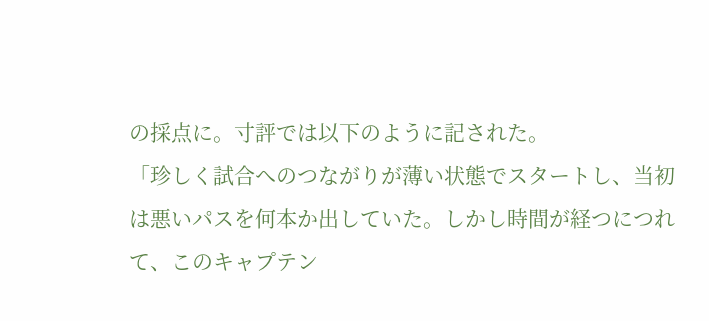の採点に。寸評では以下のように記された。
「珍しく試合へのつながりが薄い状態でスタートし、当初は悪いパスを何本か出していた。しかし時間が経つにつれて、このキャプテン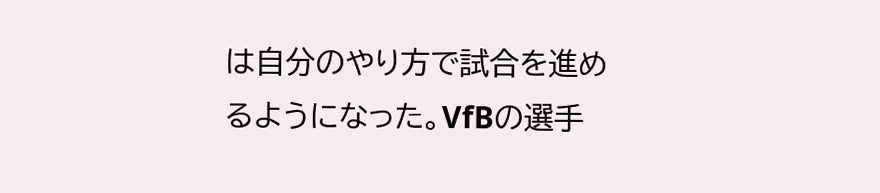は自分のやり方で試合を進めるようになった。VfBの選手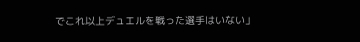でこれ以上デュエルを戦った選手はいない」